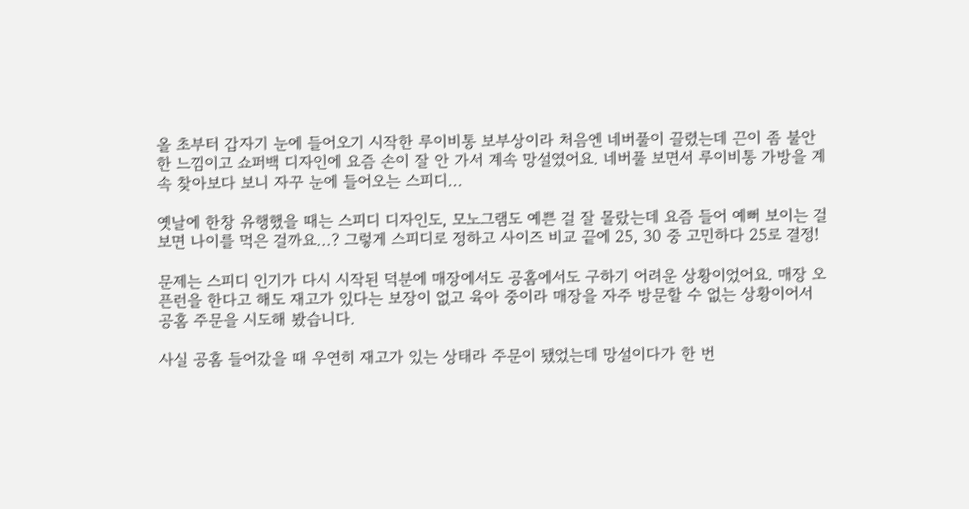올 초부터 갑자기 눈에 들어오기 시작한 루이비통 보부상이라 처음엔 네버풀이 끌렸는데 끈이 좀 불안한 느낌이고 쇼퍼백 디자인에 요즘 손이 잘 안 가서 계속 망설였어요. 네버풀 보면서 루이비통 가방을 계속 찾아보다 보니 자꾸 눈에 들어오는 스피디...

옛날에 한창 유행했을 때는 스피디 디자인도, 모노그램도 예쁜 걸 잘 몰랐는데 요즘 들어 예뻐 보이는 걸 보면 나이를 먹은 걸까요...? 그렇게 스피디로 정하고 사이즈 비교 끝에 25, 30 중 고민하다 25로 결정!

문제는 스피디 인기가 다시 시작된 덕분에 매장에서도 공홈에서도 구하기 어려운 상황이었어요. 매장 오픈런을 한다고 해도 재고가 있다는 보장이 없고 육아 중이라 매장을 자주 방문할 수 없는 상황이어서 공홈 주문을 시도해 봤습니다.

사실 공홈 들어갔을 때 우연히 재고가 있는 상태라 주문이 됐었는데 망설이다가 한 번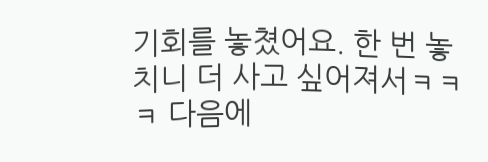기회를 놓쳤어요. 한 번 놓치니 더 사고 싶어져서ㅋㅋㅋ 다음에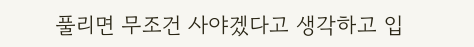풀리면 무조건 사야겠다고 생각하고 입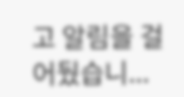고 알림을 걸어뒀습니...